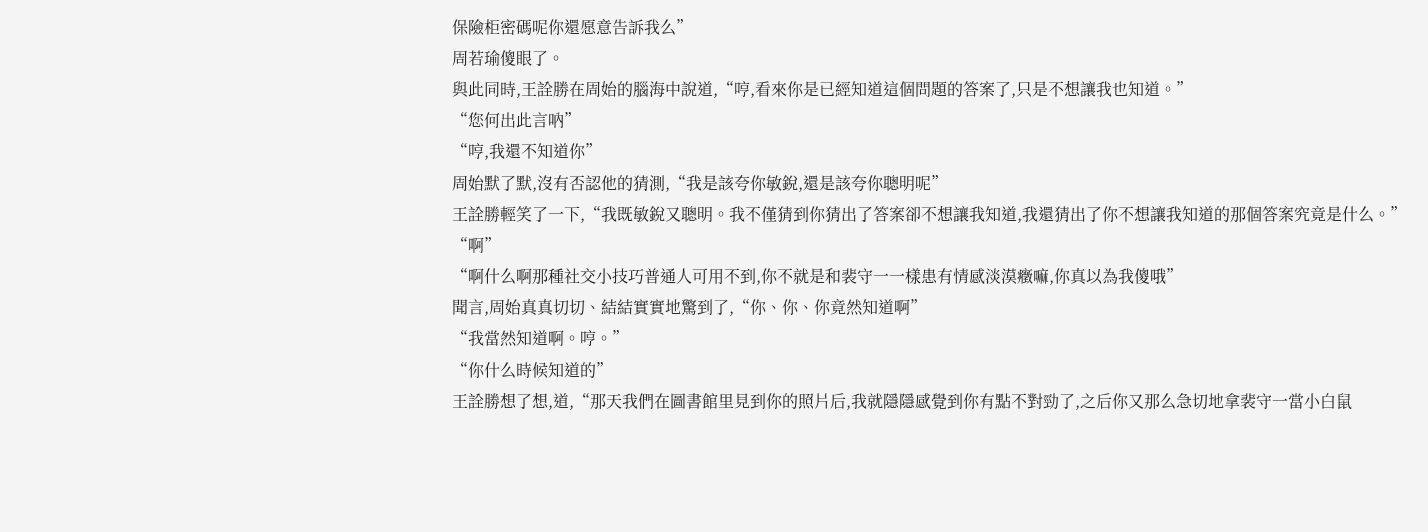保險柜密碼呢你還愿意告訴我么”
周若瑜傻眼了。
與此同時,王詮勝在周始的腦海中說道,“哼,看來你是已經知道這個問題的答案了,只是不想讓我也知道。”
“您何出此言吶”
“哼,我還不知道你”
周始默了默,沒有否認他的猜測,“我是該夸你敏銳,還是該夸你聰明呢”
王詮勝輕笑了一下,“我既敏銳又聰明。我不僅猜到你猜出了答案卻不想讓我知道,我還猜出了你不想讓我知道的那個答案究竟是什么。”
“啊”
“啊什么啊那種社交小技巧普通人可用不到,你不就是和裴守一一樣患有情感淡漠癥嘛,你真以為我傻哦”
聞言,周始真真切切、結結實實地驚到了,“你、你、你竟然知道啊”
“我當然知道啊。哼。”
“你什么時候知道的”
王詮勝想了想,道,“那天我們在圖書館里見到你的照片后,我就隱隱感覺到你有點不對勁了,之后你又那么急切地拿裴守一當小白鼠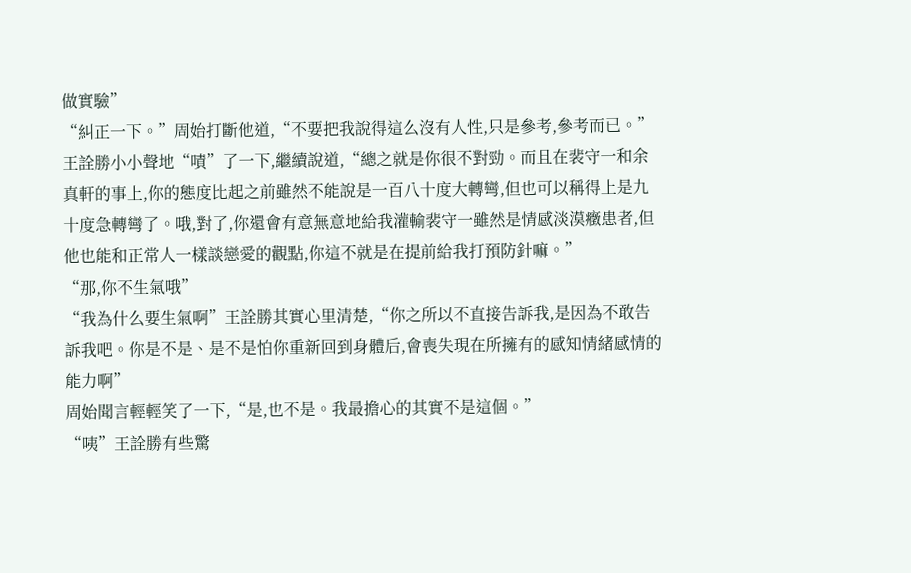做實驗”
“糾正一下。”周始打斷他道,“不要把我說得這么沒有人性,只是參考,參考而已。”
王詮勝小小聲地“嘖”了一下,繼續說道,“總之就是你很不對勁。而且在裴守一和余真軒的事上,你的態度比起之前雖然不能說是一百八十度大轉彎,但也可以稱得上是九十度急轉彎了。哦,對了,你還會有意無意地給我灌輸裴守一雖然是情感淡漠癥患者,但他也能和正常人一樣談戀愛的觀點,你這不就是在提前給我打預防針嘛。”
“那,你不生氣哦”
“我為什么要生氣啊”王詮勝其實心里清楚,“你之所以不直接告訴我,是因為不敢告訴我吧。你是不是、是不是怕你重新回到身體后,會喪失現在所擁有的感知情緒感情的能力啊”
周始聞言輕輕笑了一下,“是,也不是。我最擔心的其實不是這個。”
“咦”王詮勝有些驚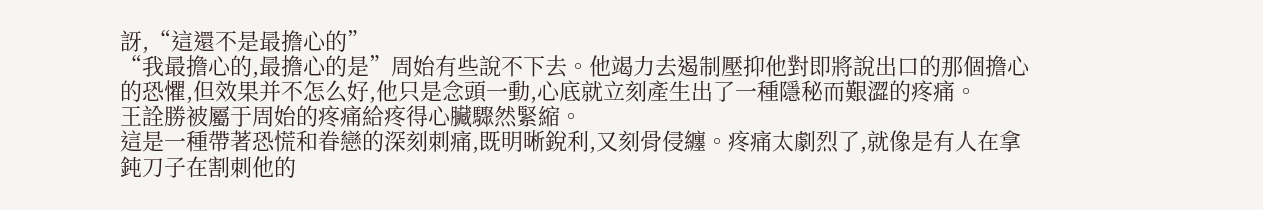訝,“這還不是最擔心的”
“我最擔心的,最擔心的是”周始有些說不下去。他竭力去遏制壓抑他對即將說出口的那個擔心的恐懼,但效果并不怎么好,他只是念頭一動,心底就立刻產生出了一種隱秘而艱澀的疼痛。
王詮勝被屬于周始的疼痛給疼得心臟驟然緊縮。
這是一種帶著恐慌和眷戀的深刻刺痛,既明晰銳利,又刻骨侵纏。疼痛太劇烈了,就像是有人在拿鈍刀子在割刺他的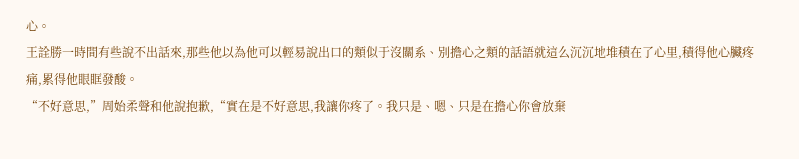心。
王詮勝一時間有些說不出話來,那些他以為他可以輕易說出口的類似于沒關系、別擔心之類的話語就這么沉沉地堆積在了心里,積得他心臟疼痛,累得他眼眶發酸。
“不好意思,”周始柔聲和他說抱歉,“實在是不好意思,我讓你疼了。我只是、嗯、只是在擔心你會放棄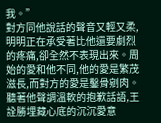我。”
對方同他說話的聲音又輕又柔,明明正在承受著比他還要劇烈的疼痛,卻全然不表現出來。周始的愛和他不同,他的愛是繁茂滋長,而對方的愛是鑿骨剜肉。
聽著他聲調溫軟的抱歉話語,王詮勝埋藏心底的沉沉愛意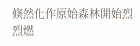倏然化作原始森林開始烈烈燃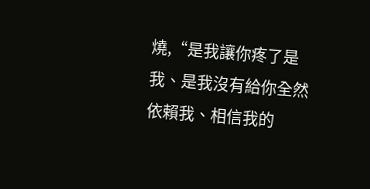燒,“是我讓你疼了是我、是我沒有給你全然依賴我、相信我的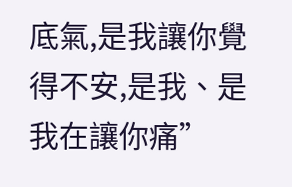底氣,是我讓你覺得不安,是我、是我在讓你痛”